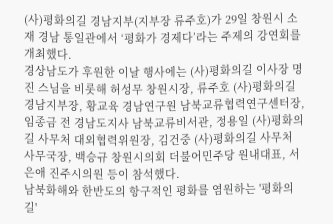(사)평화의길 경남지부(지부장 류주호)가 29일 창원시 소재 경남 통일관에서 ‘평화가 경제다’라는 주제의 강연회를 개최했다.
경상남도가 후원한 이날 행사에는 (사)평화의길 이사장 명진 스님을 비롯해 허성무 창원시장, 류주호 (사)평화의길 경남지부장, 황교육 경남연구원 남북교류협력연구센터장, 임종금 전 경남도지사 남북교류비서관, 정용일 (사)평화의길 사무처 대외협력위원장, 김건중 (사)평화의길 사무처 사무국장, 백승규 창원시의회 더불어민주당 원내대표, 서은애 진주시의원 등이 참석했다.
남북화해와 한반도의 항구적인 평화를 염원하는 '평화의길'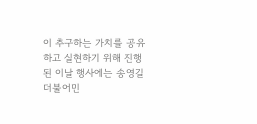이 추구하는 가치를 공유하고 실현하기 위해 진행된 이날 행사에는 송영길 더불어민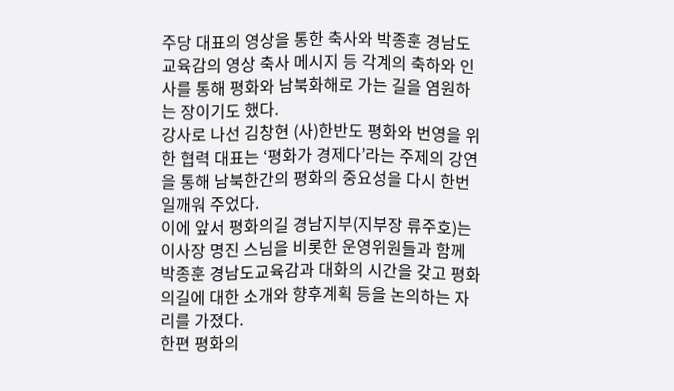주당 대표의 영상을 통한 축사와 박종훈 경남도교육감의 영상 축사 메시지 등 각계의 축하와 인사를 통해 평화와 남북화해로 가는 길을 염원하는 장이기도 했다.
강사로 나선 김창현 (사)한반도 평화와 번영을 위한 협력 대표는 ‘평화가 경제다’라는 주제의 강연을 통해 남북한간의 평화의 중요성을 다시 한번 일깨워 주었다.
이에 앞서 평화의길 경남지부(지부장 류주호)는 이사장 명진 스님을 비롯한 운영위원들과 함께 박종훈 경남도교육감과 대화의 시간을 갖고 평화의길에 대한 소개와 향후계획 등을 논의하는 자리를 가졌다.
한편 평화의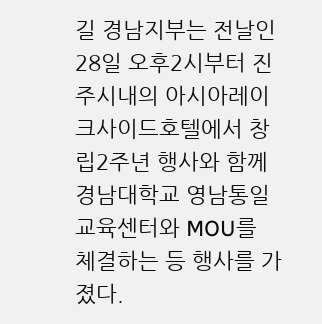길 경남지부는 전날인 28일 오후2시부터 진주시내의 아시아레이크사이드호텔에서 창립2주년 행사와 함께 경남대학교 영남통일교육센터와 MOU를 체결하는 등 행사를 가졌다.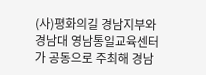(사)평화의길 경남지부와 경남대 영남통일교육센터가 공동으로 주최해 경남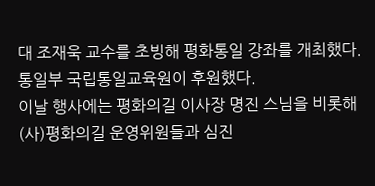대 조재욱 교수를 초빙해 평화통일 강좌를 개최했다. 통일부 국립통일교육원이 후원했다.
이날 행사에는 평화의길 이사장 명진 스님을 비롯해 (사)평화의길 운영위원들과 심진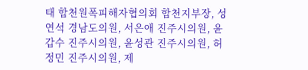태 합천원폭피해자협의회 합천지부장, 성연석 경남도의원, 서은애 진주시의원, 윤갑수 진주시의원, 윤성관 진주시의원, 허정민 진주시의원, 제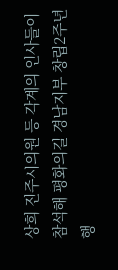상희 진주시의원 등 각계의 인사들이 참석해 평화의길 경남지부 창립2주년 행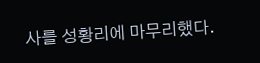사를 성황리에 마무리했다.